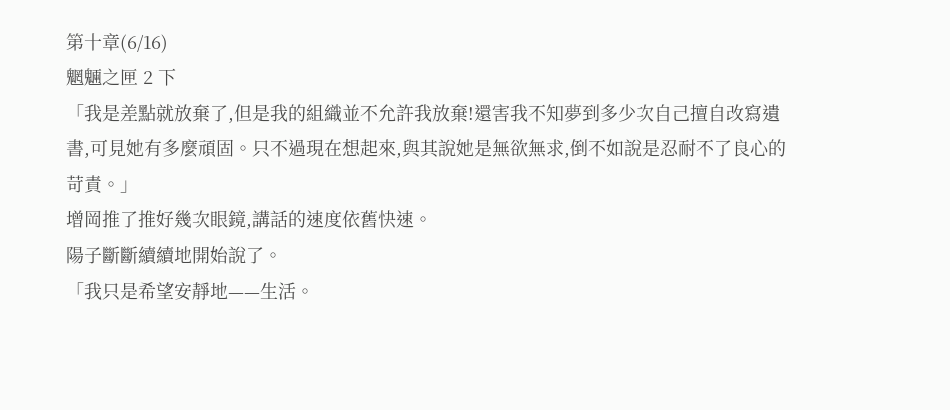第十章(6/16)
魍魎之匣 2 下
「我是差點就放棄了,但是我的組織並不允許我放棄!還害我不知夢到多少次自己擅自改寫遺書,可見她有多麼頑固。只不過現在想起來,與其說她是無欲無求,倒不如說是忍耐不了良心的苛責。」
增岡推了推好幾次眼鏡,講話的速度依舊快速。
陽子斷斷續續地開始說了。
「我只是希望安靜地——生活。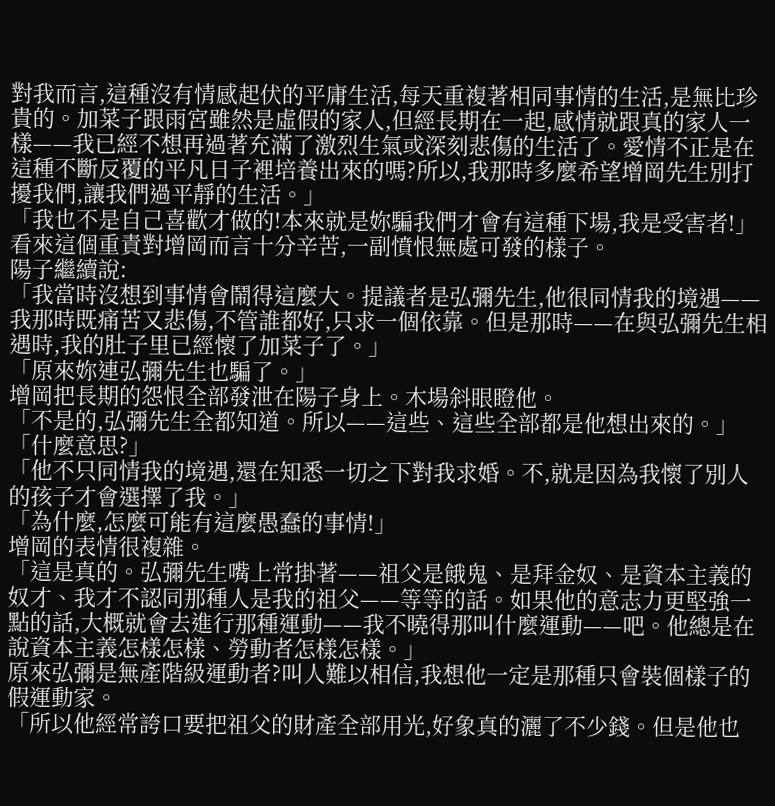對我而言,這種沒有情感起伏的平庸生活,每天重複著相同事情的生活,是無比珍貴的。加菜子跟雨宮雖然是虛假的家人,但經長期在一起,感情就跟真的家人一樣——我已經不想再過著充滿了激烈生氣或深刻悲傷的生活了。愛情不正是在這種不斷反覆的平凡日子裡培養出來的嗎?所以,我那時多麼希望增岡先生別打擾我們,讓我們過平靜的生活。」
「我也不是自己喜歡才做的!本來就是妳騙我們才會有這種下場,我是受害者!」
看來這個重責對增岡而言十分辛苦,一副憤恨無處可發的樣子。
陽子繼續說:
「我當時沒想到事情會鬧得這麼大。提議者是弘彌先生,他很同情我的境遇——我那時既痛苦又悲傷,不管誰都好,只求一個依靠。但是那時——在與弘彌先生相遇時,我的肚子里已經懷了加菜子了。」
「原來妳連弘彌先生也騙了。」
增岡把長期的怨恨全部發泄在陽子身上。木場斜眼瞪他。
「不是的,弘彌先生全都知道。所以——這些、這些全部都是他想出來的。」
「什麼意思?」
「他不只同情我的境遇,還在知悉一切之下對我求婚。不,就是因為我懷了別人的孩子才會選擇了我。」
「為什麼,怎麼可能有這麼愚蠢的事情!」
增岡的表情很複雜。
「這是真的。弘彌先生嘴上常掛著——祖父是餓鬼、是拜金奴、是資本主義的奴才、我才不認同那種人是我的祖父——等等的話。如果他的意志力更堅強一點的話,大概就會去進行那種運動——我不曉得那叫什麼運動——吧。他總是在說資本主義怎樣怎樣、勞動者怎樣怎樣。」
原來弘彌是無產階級運動者?叫人難以相信,我想他一定是那種只會裝個樣子的假運動家。
「所以他經常誇口要把祖父的財產全部用光,好象真的灑了不少錢。但是他也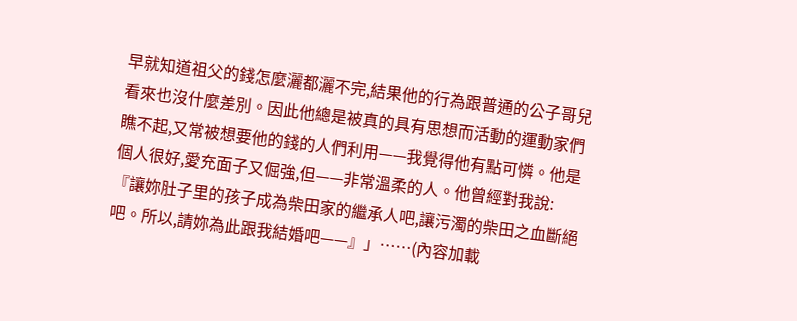早就知道祖父的錢怎麼灑都灑不完,結果他的行為跟普通的公子哥兒看來也沒什麼差別。因此他總是被真的具有思想而活動的運動家們瞧不起,又常被想要他的錢的人們利用——我覺得他有點可憐。他是個人很好,愛充面子又倔強,但——非常溫柔的人。他曾經對我說:『讓妳肚子里的孩子成為柴田家的繼承人吧,讓污濁的柴田之血斷絕吧。所以,請妳為此跟我結婚吧——』」……(內容加載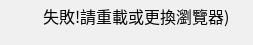失敗!請重載或更換瀏覽器)